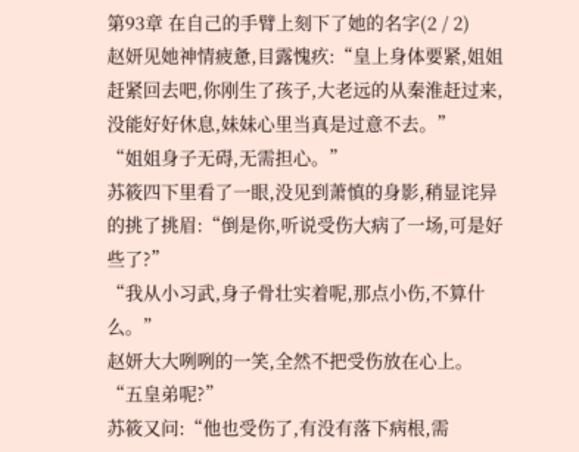第93章 在自己的手臂上刻下了她的名字(2 / 2)
赵妍见她神情疲惫,目露愧疚:“皇上身体要紧,姐姐赶紧回去吧,你刚生了孩子,大老远的从秦淮赶过来,没能好好休息,妹妹心里当真是过意不去。”
“姐姐身子无碍,无需担心。”
苏筱四下里看了一眼,没见到萧慎的身影,稍显诧异的挑了挑眉:“倒是你,听说受伤大病了一场,可是好些了?”
“我从小习武,身子骨壮实着呢,那点小伤,不算什么。”
赵妍大大咧咧的一笑,全然不把受伤放在心上。
“五皇弟呢?”
苏筱又问:“他也受伤了,有没有落下病根,需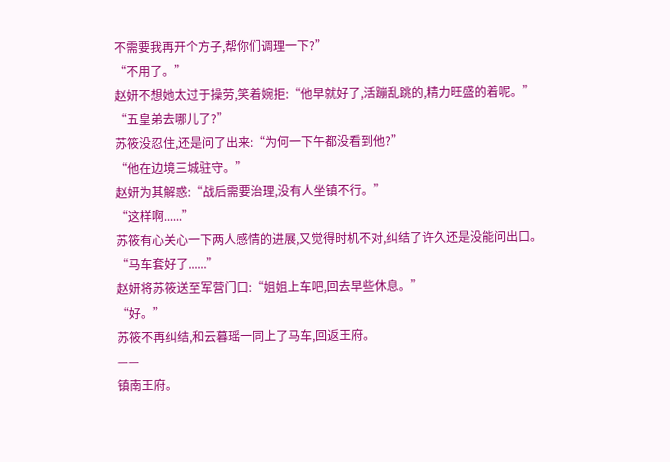不需要我再开个方子,帮你们调理一下?”
“不用了。”
赵妍不想她太过于操劳,笑着婉拒:“他早就好了,活蹦乱跳的,精力旺盛的着呢。”
“五皇弟去哪儿了?”
苏筱没忍住,还是问了出来:“为何一下午都没看到他?”
“他在边境三城驻守。”
赵妍为其解惑:“战后需要治理,没有人坐镇不行。”
“这样啊......”
苏筱有心关心一下两人感情的进展,又觉得时机不对,纠结了许久还是没能问出口。
“马车套好了......”
赵妍将苏筱送至军营门口:“姐姐上车吧,回去早些休息。”
“好。”
苏筱不再纠结,和云暮瑶一同上了马车,回返王府。
——
镇南王府。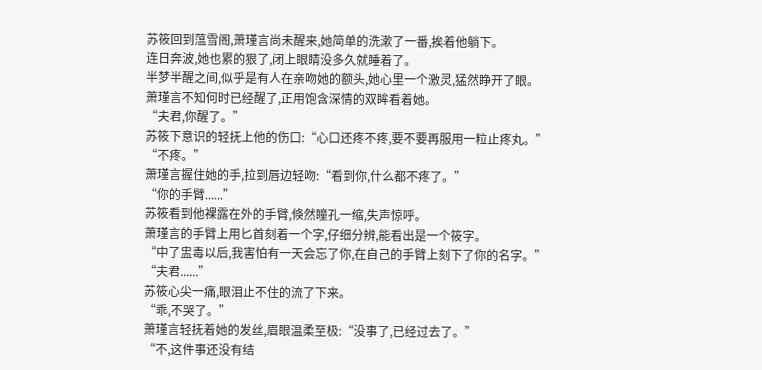苏筱回到蕰雪阁,萧瑾言尚未醒来,她简单的洗漱了一番,挨着他躺下。
连日奔波,她也累的狠了,闭上眼睛没多久就睡着了。
半梦半醒之间,似乎是有人在亲吻她的额头,她心里一个激灵,猛然睁开了眼。
萧瑾言不知何时已经醒了,正用饱含深情的双眸看着她。
“夫君,你醒了。”
苏筱下意识的轻抚上他的伤口:“心口还疼不疼,要不要再服用一粒止疼丸。”
“不疼。”
萧瑾言握住她的手,拉到唇边轻吻:“看到你,什么都不疼了。”
“你的手臂......”
苏筱看到他裸露在外的手臂,倏然瞳孔一缩,失声惊呼。
萧瑾言的手臂上用匕首刻着一个字,仔细分辨,能看出是一个筱字。
“中了盅毒以后,我害怕有一天会忘了你,在自己的手臂上刻下了你的名字。”
“夫君......”
苏筱心尖一痛,眼泪止不住的流了下来。
“乖,不哭了。”
萧瑾言轻抚着她的发丝,眉眼温柔至极:“没事了,已经过去了。”
“不,这件事还没有结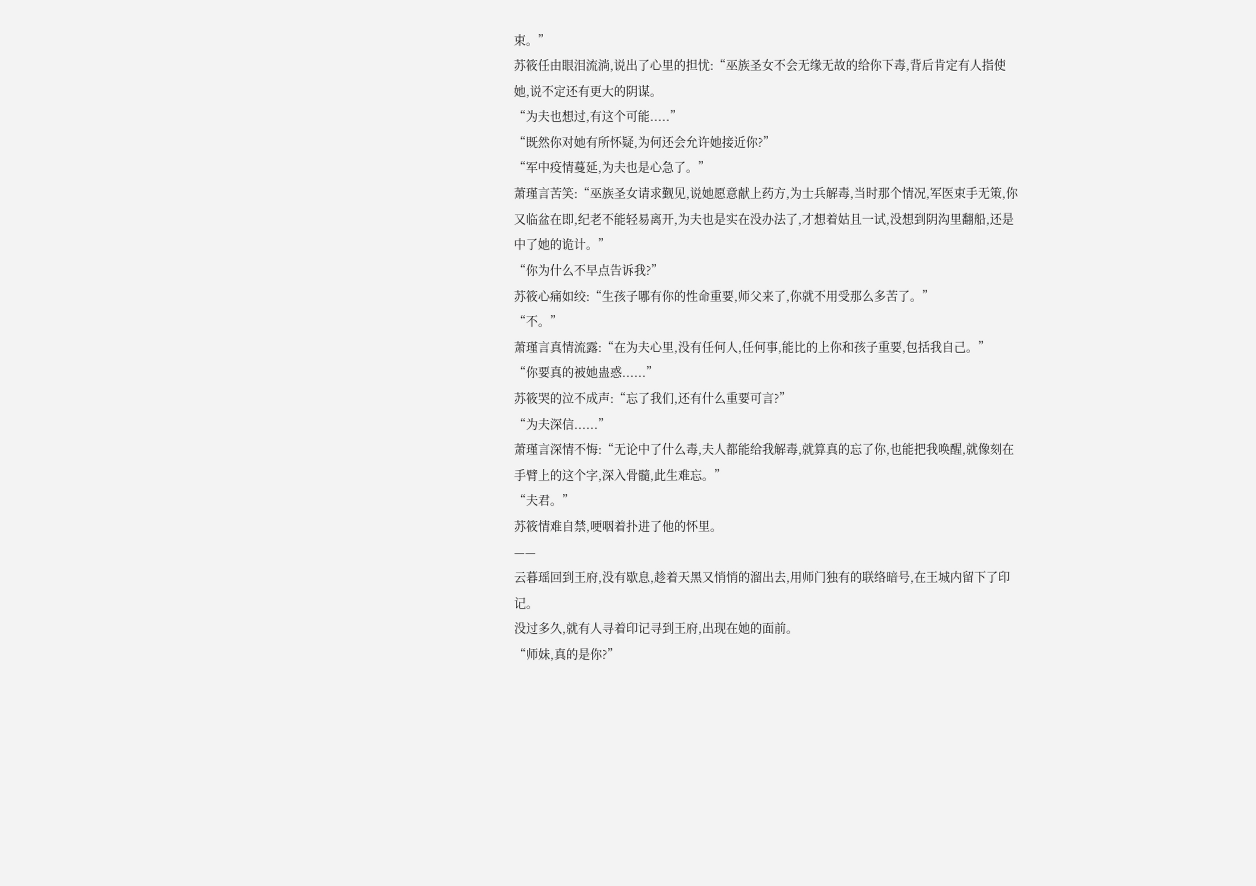束。”
苏筱任由眼泪流淌,说出了心里的担忧:“巫族圣女不会无缘无故的给你下毒,背后肯定有人指使她,说不定还有更大的阴谋。
“为夫也想过,有这个可能.....”
“既然你对她有所怀疑,为何还会允许她接近你?”
“军中疫情蔓延,为夫也是心急了。”
萧瑾言苦笑:“巫族圣女请求觐见,说她愿意献上药方,为士兵解毒,当时那个情况,军医束手无策,你又临盆在即,纪老不能轻易离开,为夫也是实在没办法了,才想着姑且一试,没想到阴沟里翻船,还是中了她的诡计。”
“你为什么不早点告诉我?”
苏筱心痛如绞:“生孩子哪有你的性命重要,师父来了,你就不用受那么多苦了。”
“不。”
萧瑾言真情流露:“在为夫心里,没有任何人,任何事,能比的上你和孩子重要,包括我自己。”
“你要真的被她蛊惑......”
苏筱哭的泣不成声:“忘了我们,还有什么重要可言?”
“为夫深信......”
萧瑾言深情不悔:“无论中了什么毒,夫人都能给我解毒,就算真的忘了你,也能把我唤醒,就像刻在手臂上的这个字,深入骨髓,此生难忘。”
“夫君。”
苏筱情难自禁,哽咽着扑进了他的怀里。
——
云暮瑶回到王府,没有歇息,趁着天黑又悄悄的溜出去,用师门独有的联络暗号,在王城内留下了印记。
没过多久,就有人寻着印记寻到王府,出现在她的面前。
“师妹,真的是你?”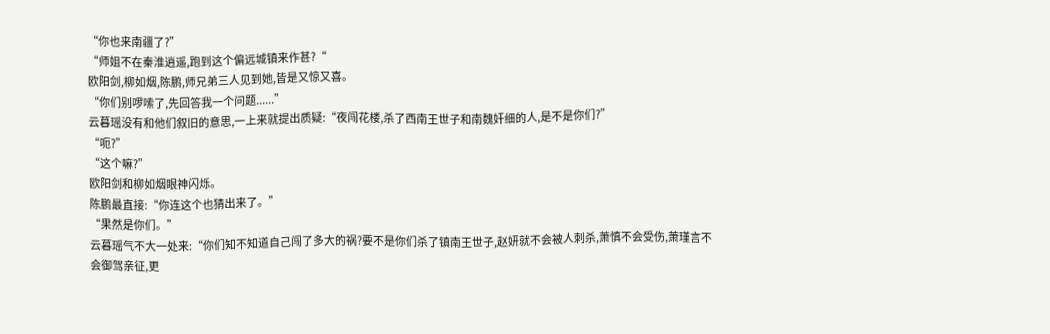“你也来南疆了?”
“师姐不在秦淮逍遥,跑到这个偏远城镇来作甚?“
欧阳剑,柳如烟,陈鹏,师兄弟三人见到她,皆是又惊又喜。
“你们别啰嗦了,先回答我一个问题......”
云暮瑶没有和他们叙旧的意思,一上来就提出质疑:“夜闯花楼,杀了西南王世子和南魏奸细的人,是不是你们?”
“呃?”
“这个嘛?”
欧阳剑和柳如烟眼神闪烁。
陈鹏最直接:“你连这个也猜出来了。”
“果然是你们。”
云暮瑶气不大一处来:“你们知不知道自己闯了多大的祸?要不是你们杀了镇南王世子,赵妍就不会被人刺杀,萧慎不会受伤,萧瑾言不会御驾亲征,更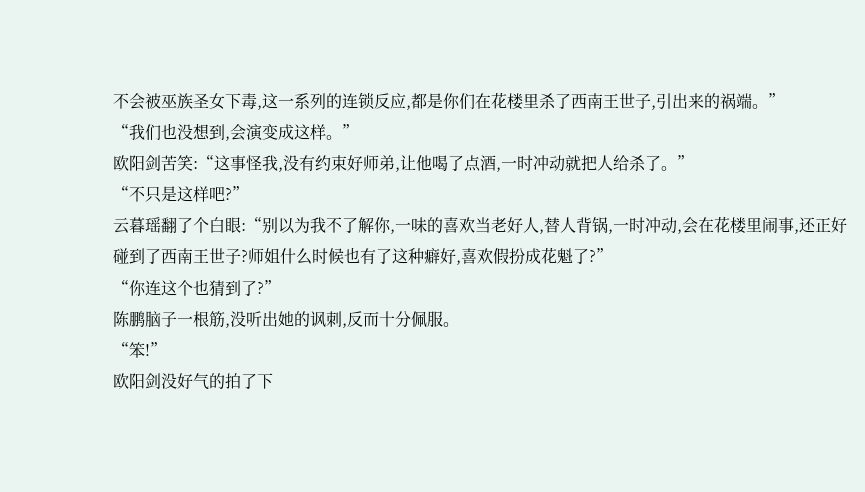不会被巫族圣女下毒,这一系列的连锁反应,都是你们在花楼里杀了西南王世子,引出来的祸端。”
“我们也没想到,会演变成这样。”
欧阳剑苦笑:“这事怪我,没有约束好师弟,让他喝了点酒,一时冲动就把人给杀了。”
“不只是这样吧?”
云暮瑶翻了个白眼:“别以为我不了解你,一味的喜欢当老好人,替人背锅,一时冲动,会在花楼里闹事,还正好碰到了西南王世子?师姐什么时候也有了这种癖好,喜欢假扮成花魁了?”
“你连这个也猜到了?”
陈鹏脑子一根筋,没听出她的讽刺,反而十分佩服。
“笨!”
欧阳剑没好气的拍了下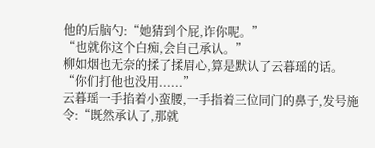他的后脑勺:“她猜到个屁,诈你呢。”
“也就你这个白痴,会自己承认。”
柳如烟也无奈的揉了揉眉心,算是默认了云暮瑶的话。
“你们打他也没用......”
云暮瑶一手掐着小蛮腰,一手指着三位同门的鼻子,发号施令:“既然承认了,那就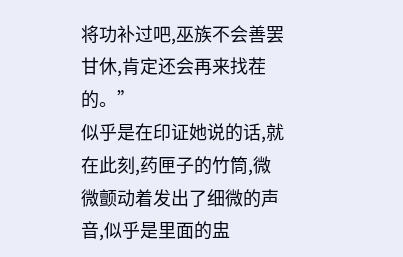将功补过吧,巫族不会善罢甘休,肯定还会再来找茬的。”
似乎是在印证她说的话,就在此刻,药匣子的竹筒,微微颤动着发出了细微的声音,似乎是里面的盅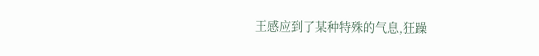王感应到了某种特殊的气息,狂躁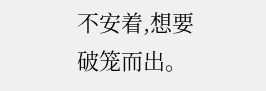不安着,想要破笼而出。